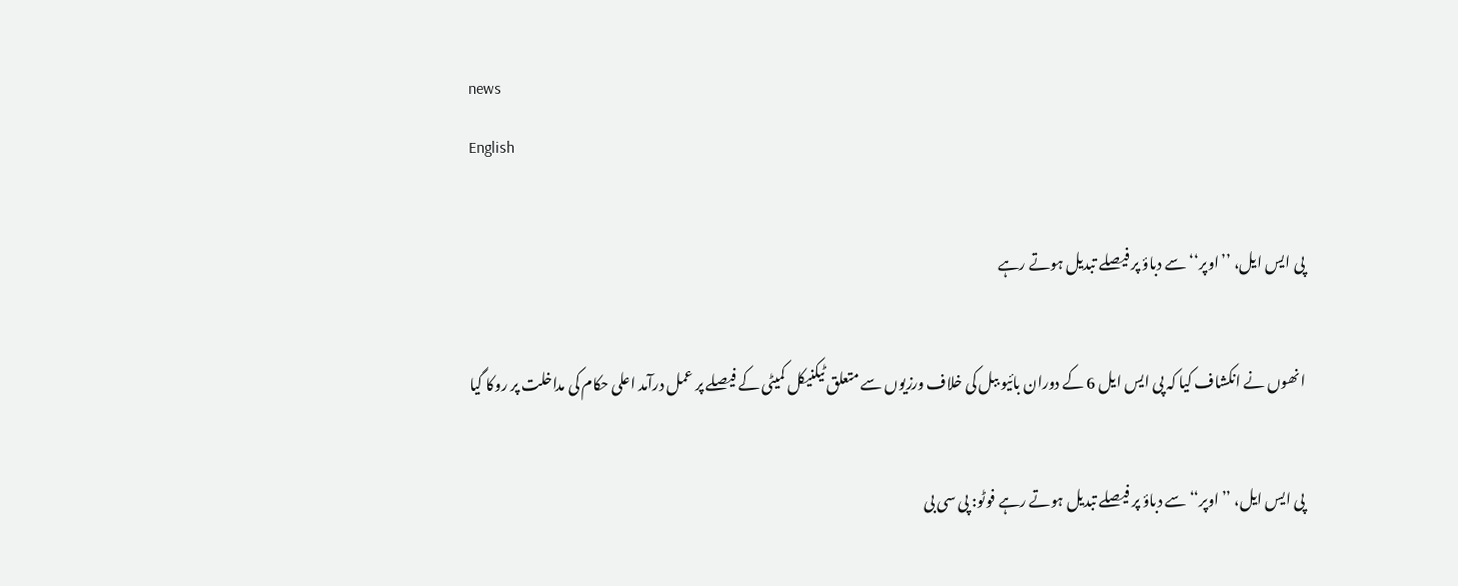news
English

پی ایس ایل، ’’اوپر‘‘ سے دباؤ پر فیصلے تبدیل ہوتے رہے

انھوں نے انکشاف کیا کہ پی ایس ایل 6 کے دوران بائیو ببل کی خلاف ورزیوں سے متعلق ٹیکنیکل کمیٹی کے فیصلے پر عمل درآمد اعلی حکام کی مداخلت پر روکا گیا

پی ایس ایل، ’’اوپر‘‘ سے دباؤ پر فیصلے تبدیل ہوتے رہے فوٹو: پی سی بی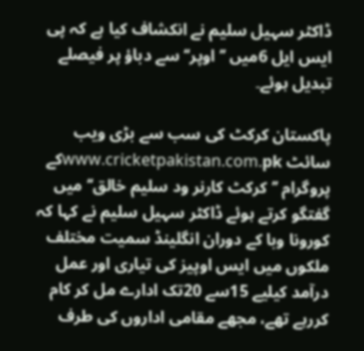ڈاکٹر سہیل سلیم نے انکشاف کیا ہے کہ پی ایس ایل 6میں ’’اوپر‘‘ سے دباؤ پر فیصلے تبدیل ہوئے۔

پاکستان کرکٹ کی سب سے بڑی ویب سائٹ www.cricketpakistan.com.pkکے پروگرام ’’کرکٹ کارنر ود سلیم خالق‘‘ میں گفتگو کرتے ہوئے ڈاکٹر سہیل سلیم نے کہا کہ کورونا وبا کے دوران انگلینڈ سمیت مختلف ملکوں میں ایس اوپیز کی تیاری اور عمل درآمد کیلیے 15سے 20تک ادارے مل کر کام کررہے تھے، مجھے مقامی اداروں کی طرف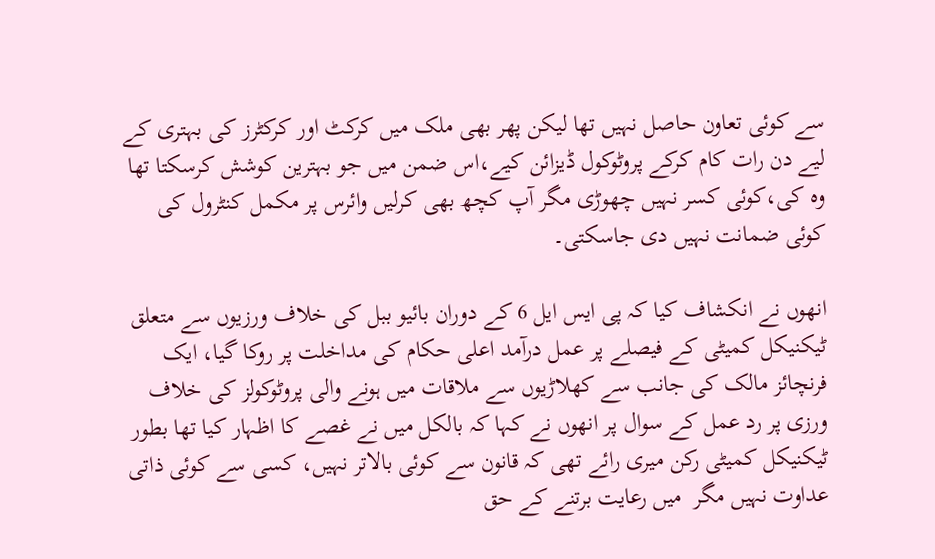سے کوئی تعاون حاصل نہیں تھا لیکن پھر بھی ملک میں کرکٹ اور کرکٹرز کی بہتری کے لیے دن رات کام کرکے پروٹوکول ڈیزائن کیے،اس ضمن میں جو بہترین کوشش کرسکتا تھا وہ کی،کوئی کسر نہیں چھوڑی مگر آپ کچھ بھی کرلیں وائرس پر مکمل کنٹرول کی کوئی ضمانت نہیں دی جاسکتی۔

انھوں نے انکشاف کیا کہ پی ایس ایل 6 کے دوران بائیو ببل کی خلاف ورزیوں سے متعلق ٹیکنیکل کمیٹی کے فیصلے پر عمل درآمد اعلی حکام کی مداخلت پر روکا گیا، ایک فرنچائز مالک کی جانب سے کھلاڑیوں سے ملاقات میں ہونے والی پروٹوکولز کی خلاف ورزی پر رد عمل کے سوال پر انھوں نے کہا کہ بالکل میں نے غصے کا اظہار کیا تھا بطور ٹیکنیکل کمیٹی رکن میری رائے تھی کہ قانون سے کوئی بالاتر نہیں، کسی سے کوئی ذاتی عداوت نہیں مگر  میں رعایت برتنے کے حق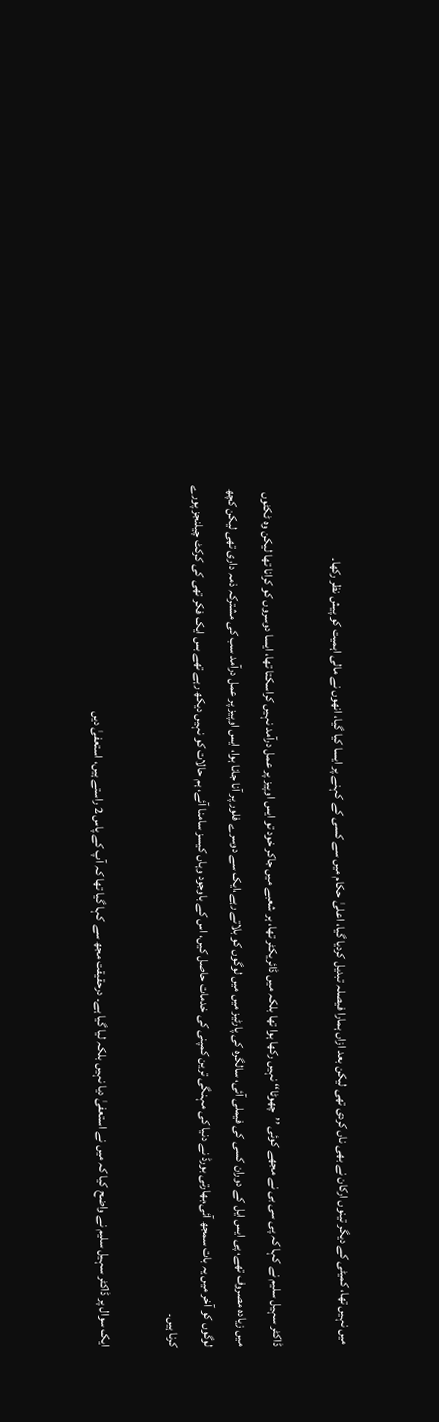میں نہیں تھا، کمیٹی کے دیگر تینوں ارکان نے بھی ناں کردی تھی لیکن بعد ازاں ہمارا فیصلہ تبدیل کردیا گیا، اعلیٰ حکام میں سے کسی کے کہنے پر ایسا کیا گیا، انھوں نے مالی اہمیت کو پیش نظر رکھا۔

ڈاکٹر سہیل سلیم نے کہا کہ پی سی بی نے مجھے کوئی ’’چھوٹا‘‘ نہیں رکھا ہوا تھا بلکہ میں ڈائریکٹر تھا، ہر شعبے میں جاکر خود تو ایس اوپیز پر عمل درآمد نہیں کراسکتا تھا، ایسا دوسروں کو کرانا تھا لیکن وہ ٹکٹوں میں زیادہ مصروف تھے، پی ایس ایل کے دوران کسی کی فیملی آئی، سالگرہ کی پارٹیز میں میں لوگوں کو بلاتے رہے،ایک سے دوسرے فلور پر آنا جانا ہوا، ایس اوپیز پر عمل درآمد سب کی مشترکہ ذمہ داری تھی لیکن کچھ لوگوں کو آخر میں یہ بات سمجھ آئی،بھارتی بورڈ نے دنیا کی مہنگی ترین کمپنی کی خدمات حاصل کیں، اس کے باوجود وہاں کیسز سامنا آئے، ہم حالات کو نہیں دیکھ رہے تھے بس ایک فکر تھی کی کرکٹ چیلنجز پورے کرنا ہیں۔

ایک سوال پر ڈاکٹر سہیل سلیم نے واضح کیا کہ میں نے استعفیٰ دیا نہیں بلکہ لیا گیا ہے۔ درحقیقت مجھ سے کہا گیا تھا کہ آپ کے پاس 2 راستے ہیں، استعفیٰ دیں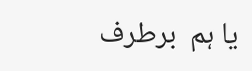یا ہم  برطرف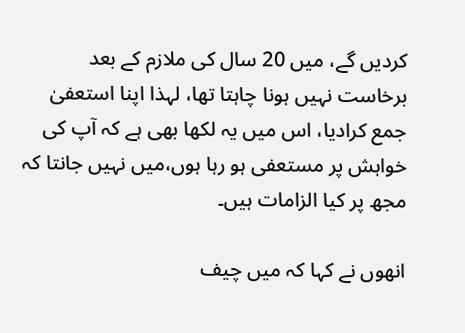کردیں گے، میں 20 سال کی ملازم کے بعد برخاست نہیں ہونا چاہتا تھا، لہذا اپنا استعفیٰ جمع کرادیا، اس میں یہ لکھا بھی ہے کہ آپ کی خواہش پر مستعفی ہو رہا ہوں،میں نہیں جانتا کہ مجھ پر کیا الزامات ہیں۔

انھوں نے کہا کہ میں چیف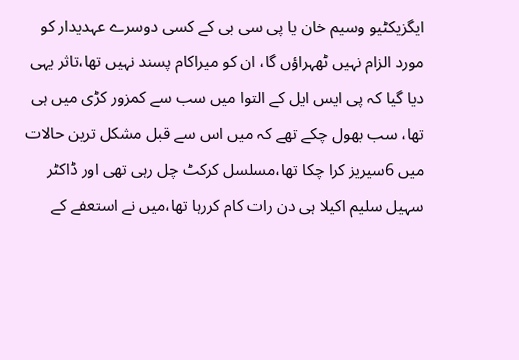ایگزیکٹیو وسیم خان یا پی سی بی کے کسی دوسرے عہدیدار کو مورد الزام نہیں ٹھہراؤں گا، ان کو میراکام پسند نہیں تھا،تاثر یہی دیا گیا کہ پی ایس ایل کے التوا میں سب سے کمزور کڑی میں ہی تھا، سب بھول چکے تھے کہ میں اس سے قبل مشکل ترین حالات میں 6سیریز کرا چکا تھا،مسلسل کرکٹ چل رہی تھی اور ڈاکٹر سہیل سلیم اکیلا ہی دن رات کام کررہا تھا،میں نے استعفے کے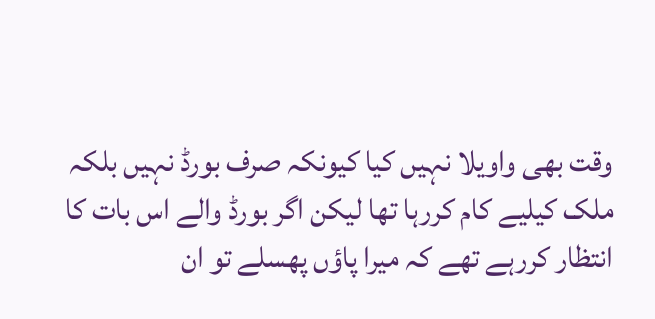وقت بھی واویلا نہیں کیا کیونکہ صرف بورڈ نہیں بلکہ ملک کیلیے کام کررہا تھا لیکن اگر بورڈ والے اس بات کا انتظار کررہے تھے کہ میرا پاؤں پھسلے تو ان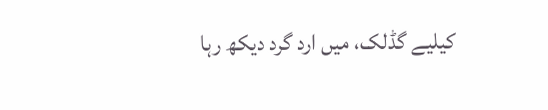کیلیے گڈلک، میں ارد گرد دیکھ رہا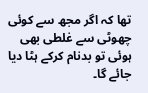تھا کہ اگر مجھ سے کوئی چھوٹی سے غلطی بھی ہوئی تو بدنام کرکے ہٹا دیا جائے گا۔